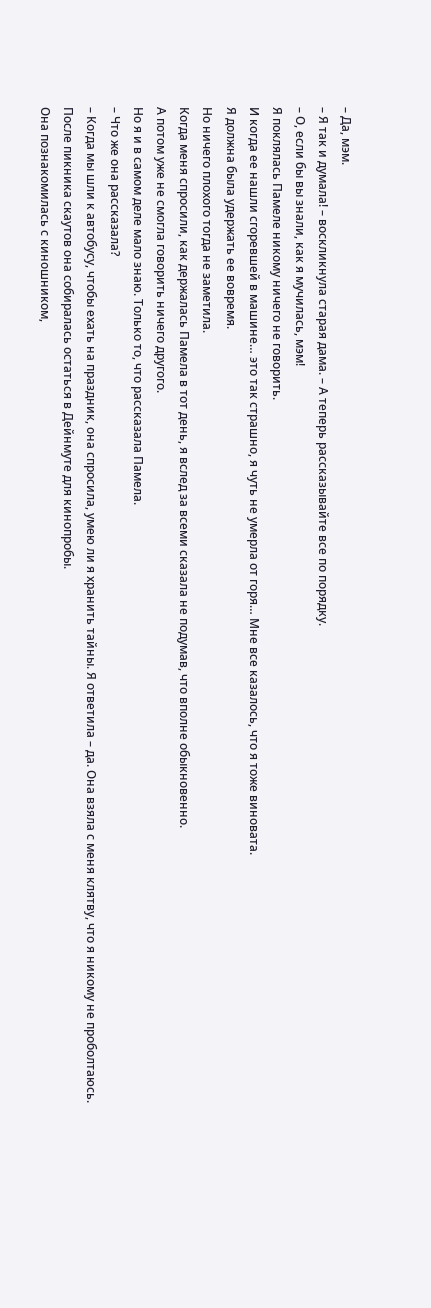– Да, мэм.
– Я так и думала! – воскликнула старая дама. – А теперь рассказывайте все по порядку.
– О, если бы вы знали, как я мучилась, мэм!
Я поклялась Памеле никому ничего не говорить.
И когда ее нашли сгоревшей в машине… это так страшно, я чуть не умерла от горя… Мне все казалось, что я тоже виновата.
Я должна была удержать ее вовремя.
Но ничего плохого тогда не заметила.
Когда меня спросили, как держалась Памела в тот день, я вслед за всеми сказала не подумав, что вполне обыкновенно.
А потом уже не смогла говорить ничего другого.
Но я и в самом деле мало знаю. Только то, что рассказала Памела.
– Что же она рассказала?
– Когда мы шли к автобусу, чтобы ехать на праздник, она спросила, умею ли я хранить тайны. Я ответила – да. Она взяла с меня клятву, что я никому не проболтаюсь.
После пикника скаутов она собиралась остаться в Дейнмуте для кинопробы.
Она познакомилась с киношником,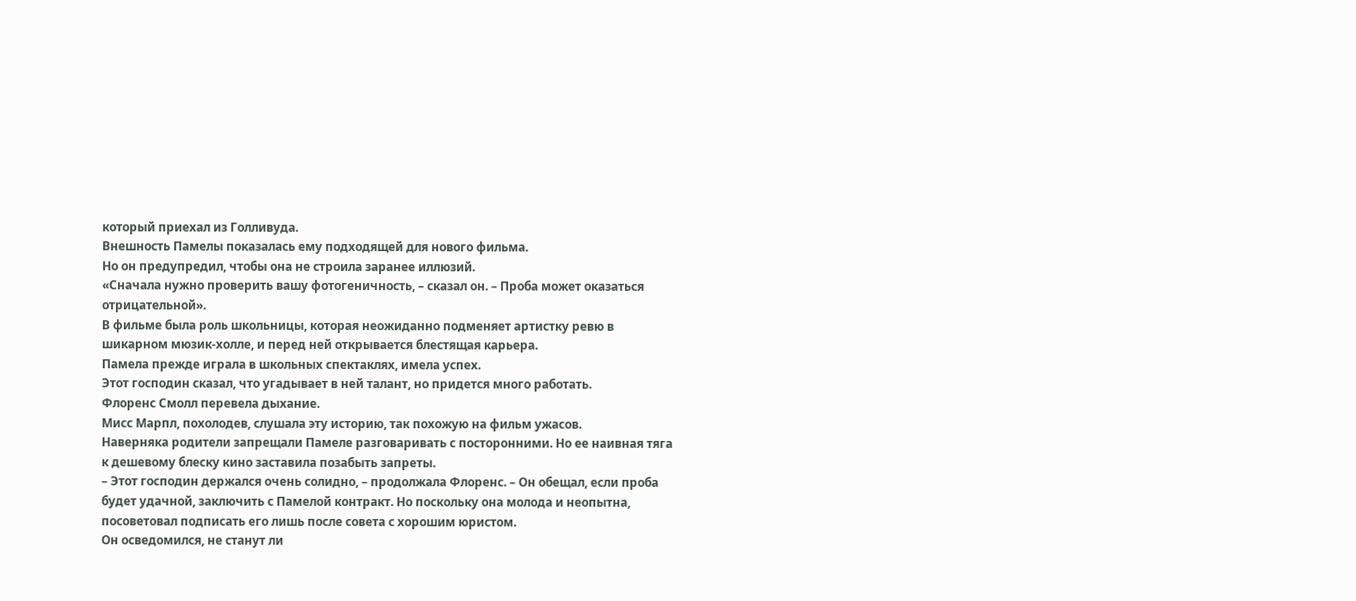который приехал из Голливуда.
Внешность Памелы показалась ему подходящей для нового фильма.
Но он предупредил, чтобы она не строила заранее иллюзий.
«Сначала нужно проверить вашу фотогеничность, – сказал он. – Проба может оказаться отрицательной».
В фильме была роль школьницы, которая неожиданно подменяет артистку ревю в шикарном мюзик-холле, и перед ней открывается блестящая карьера.
Памела прежде играла в школьных спектаклях, имела успех.
Этот господин сказал, что угадывает в ней талант, но придется много работать.
Флоренс Смолл перевела дыхание.
Мисс Марпл, похолодев, слушала эту историю, так похожую на фильм ужасов.
Наверняка родители запрещали Памеле разговаривать с посторонними. Но ее наивная тяга к дешевому блеску кино заставила позабыть запреты.
– Этот господин держался очень солидно, – продолжала Флоренс. – Он обещал, если проба будет удачной, заключить с Памелой контракт. Но поскольку она молода и неопытна, посоветовал подписать его лишь после совета с хорошим юристом.
Он осведомился, не станут ли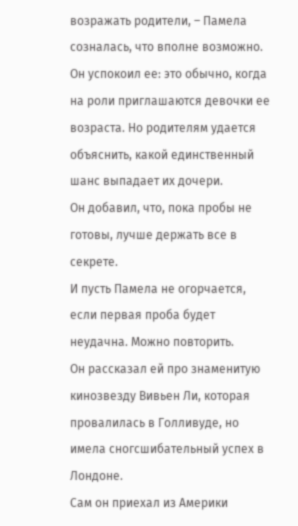возражать родители, – Памела созналась, что вполне возможно.
Он успокоил ее: это обычно, когда на роли приглашаются девочки ее возраста. Но родителям удается объяснить, какой единственный шанс выпадает их дочери.
Он добавил, что, пока пробы не готовы, лучше держать все в секрете.
И пусть Памела не огорчается, если первая проба будет неудачна. Можно повторить.
Он рассказал ей про знаменитую кинозвезду Вивьен Ли, которая провалилась в Голливуде, но имела сногсшибательный успех в Лондоне.
Сам он приехал из Америки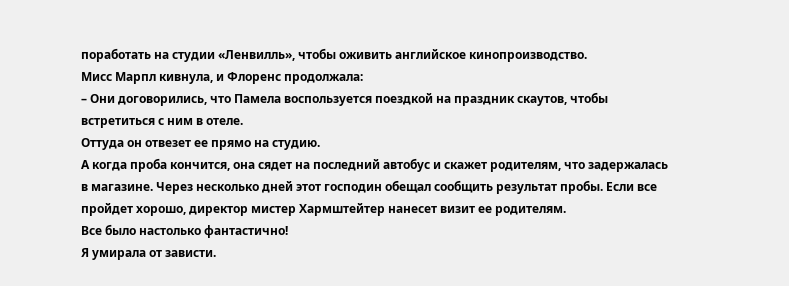поработать на студии «Ленвилль», чтобы оживить английское кинопроизводство.
Мисс Марпл кивнула, и Флоренс продолжала:
– Они договорились, что Памела воспользуется поездкой на праздник скаутов, чтобы встретиться с ним в отеле.
Оттуда он отвезет ее прямо на студию.
А когда проба кончится, она сядет на последний автобус и скажет родителям, что задержалась в магазине. Через несколько дней этот господин обещал сообщить результат пробы. Если все пройдет хорошо, директор мистер Хармштейтер нанесет визит ее родителям.
Все было настолько фантастично!
Я умирала от зависти.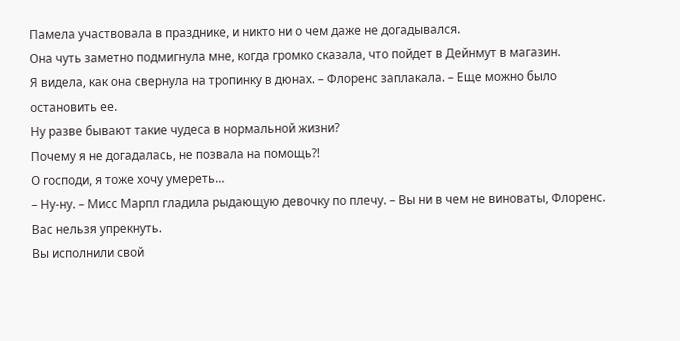Памела участвовала в празднике, и никто ни о чем даже не догадывался.
Она чуть заметно подмигнула мне, когда громко сказала, что пойдет в Дейнмут в магазин.
Я видела, как она свернула на тропинку в дюнах. – Флоренс заплакала. – Еще можно было остановить ее.
Ну разве бывают такие чудеса в нормальной жизни?
Почему я не догадалась, не позвала на помощь?!
О господи, я тоже хочу умереть…
– Ну-ну. – Мисс Марпл гладила рыдающую девочку по плечу. – Вы ни в чем не виноваты, Флоренс.
Вас нельзя упрекнуть.
Вы исполнили свой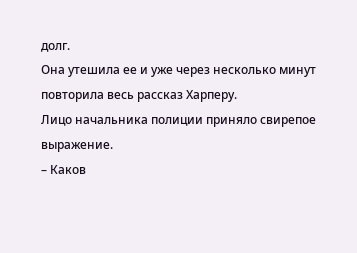долг.
Она утешила ее и уже через несколько минут повторила весь рассказ Харперу.
Лицо начальника полиции приняло свирепое выражение.
– Каков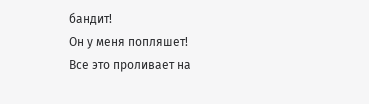бандит!
Он у меня попляшет!
Все это проливает на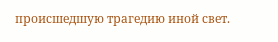происшедшую трагедию иной свет.